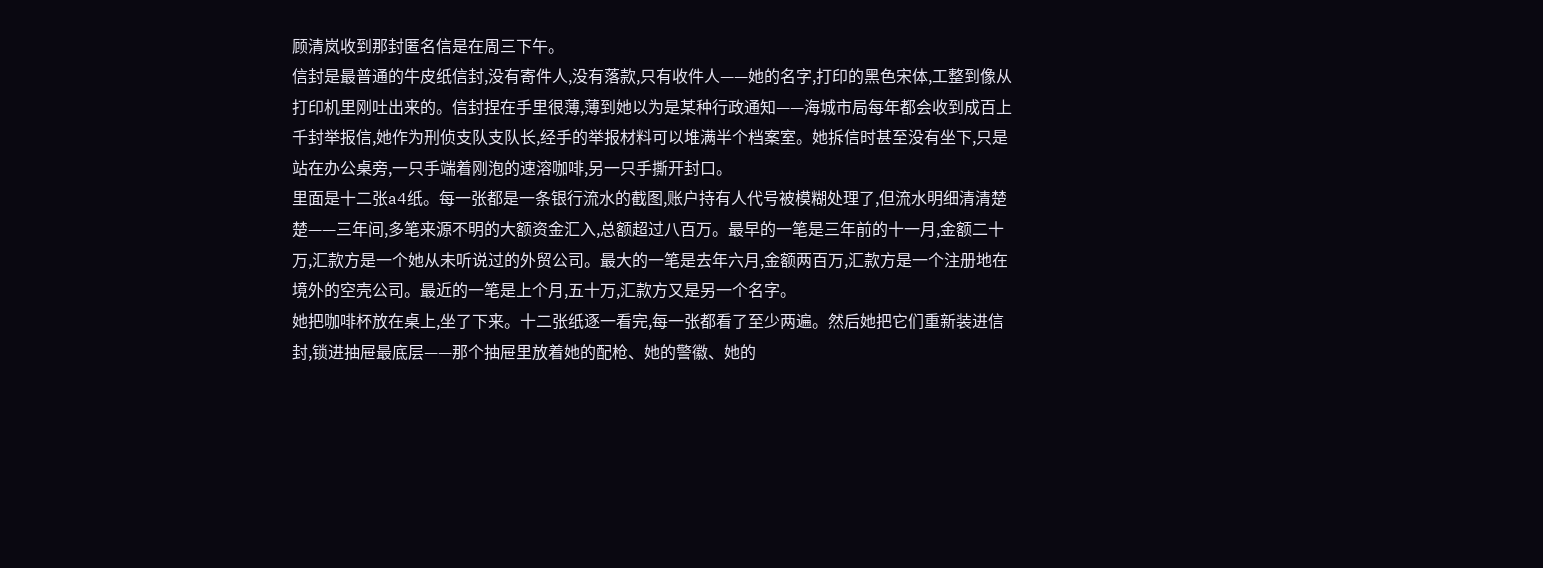顾清岚收到那封匿名信是在周三下午。
信封是最普通的牛皮纸信封,没有寄件人,没有落款,只有收件人——她的名字,打印的黑色宋体,工整到像从打印机里刚吐出来的。信封捏在手里很薄,薄到她以为是某种行政通知——海城市局每年都会收到成百上千封举报信,她作为刑侦支队支队长,经手的举报材料可以堆满半个档案室。她拆信时甚至没有坐下,只是站在办公桌旁,一只手端着刚泡的速溶咖啡,另一只手撕开封口。
里面是十二张a4纸。每一张都是一条银行流水的截图,账户持有人代号被模糊处理了,但流水明细清清楚楚——三年间,多笔来源不明的大额资金汇入,总额超过八百万。最早的一笔是三年前的十一月,金额二十万,汇款方是一个她从未听说过的外贸公司。最大的一笔是去年六月,金额两百万,汇款方是一个注册地在境外的空壳公司。最近的一笔是上个月,五十万,汇款方又是另一个名字。
她把咖啡杯放在桌上,坐了下来。十二张纸逐一看完,每一张都看了至少两遍。然后她把它们重新装进信封,锁进抽屉最底层——那个抽屉里放着她的配枪、她的警徽、她的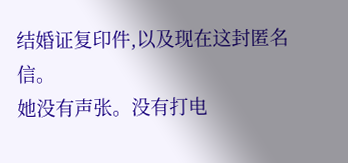结婚证复印件,以及现在这封匿名信。
她没有声张。没有打电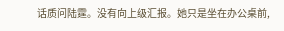话质问陆霆。没有向上级汇报。她只是坐在办公桌前,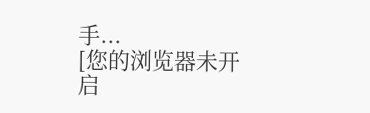手...
[您的浏览器未开启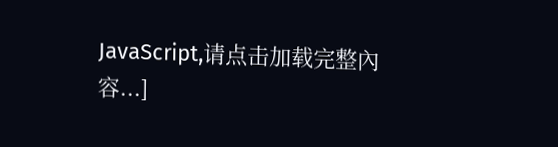JavaScript,请点击加载完整內容...]